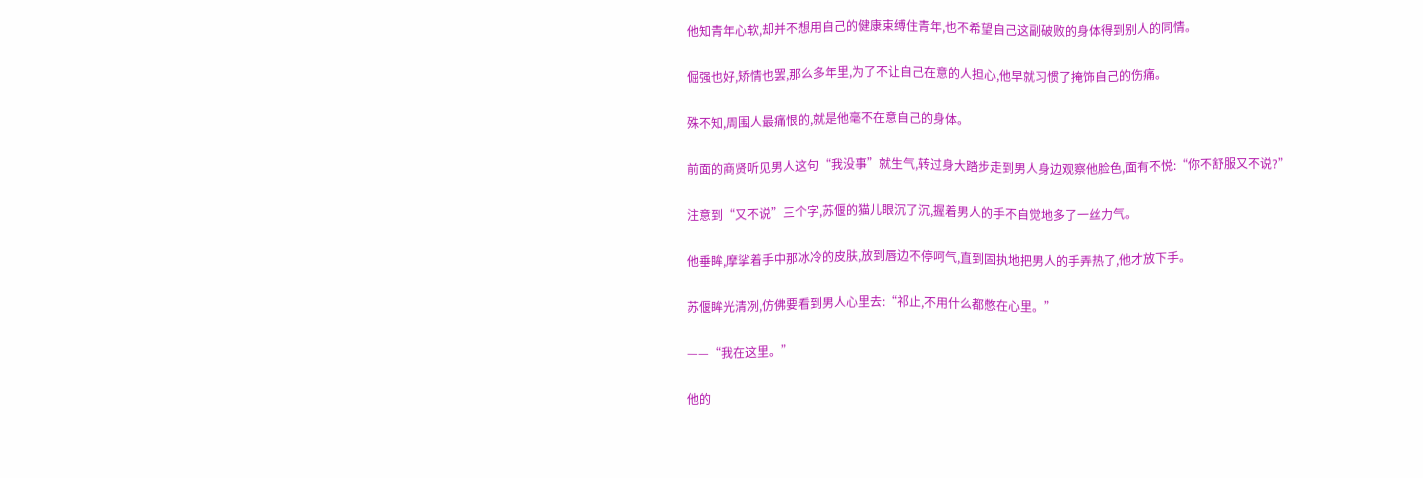他知青年心软,却并不想用自己的健康束缚住青年,也不希望自己这副破败的身体得到别人的同情。

倔强也好,矫情也罢,那么多年里,为了不让自己在意的人担心,他早就习惯了掩饰自己的伤痛。

殊不知,周围人最痛恨的,就是他毫不在意自己的身体。

前面的商贤听见男人这句“我没事”就生气,转过身大踏步走到男人身边观察他脸色,面有不悦:“你不舒服又不说?”

注意到“又不说”三个字,苏偃的猫儿眼沉了沉,握着男人的手不自觉地多了一丝力气。

他垂眸,摩挲着手中那冰冷的皮肤,放到唇边不停呵气,直到固执地把男人的手弄热了,他才放下手。

苏偃眸光清冽,仿佛要看到男人心里去:“祁止,不用什么都憋在心里。”

——“我在这里。”

他的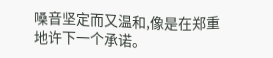嗓音坚定而又温和,像是在郑重地许下一个承诺。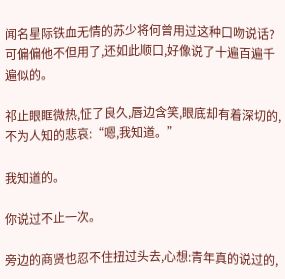闻名星际铁血无情的苏少将何曾用过这种口吻说话?可偏偏他不但用了,还如此顺口,好像说了十遍百遍千遍似的。

祁止眼眶微热,怔了良久,唇边含笑,眼底却有着深切的,不为人知的悲哀:“嗯,我知道。”

我知道的。

你说过不止一次。

旁边的商贤也忍不住扭过头去,心想:青年真的说过的,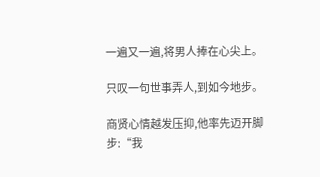一遍又一遍,将男人捧在心尖上。

只叹一句世事弄人,到如今地步。

商贤心情越发压抑,他率先迈开脚步:“我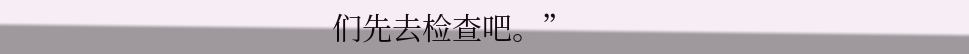们先去检查吧。”